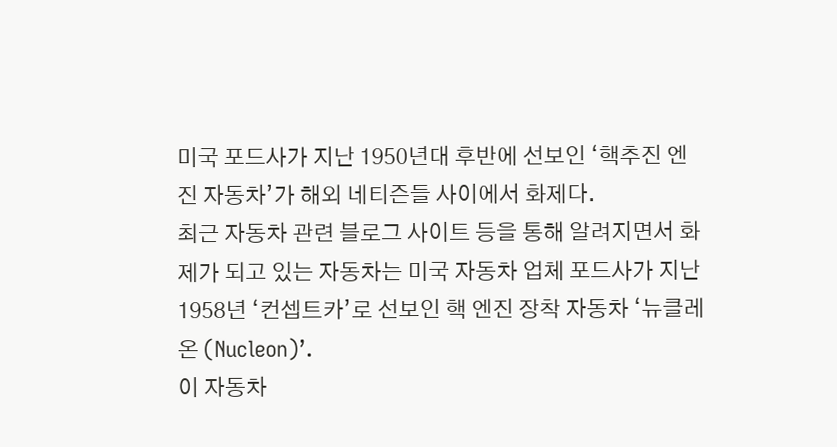미국 포드사가 지난 1950년대 후반에 선보인 ‘핵추진 엔진 자동차’가 해외 네티즌들 사이에서 화제다.
최근 자동차 관련 블로그 사이트 등을 통해 알려지면서 화제가 되고 있는 자동차는 미국 자동차 업체 포드사가 지난 1958년 ‘컨셉트카’로 선보인 핵 엔진 장착 자동차 ‘뉴클레온 (Nucleon)’.
이 자동차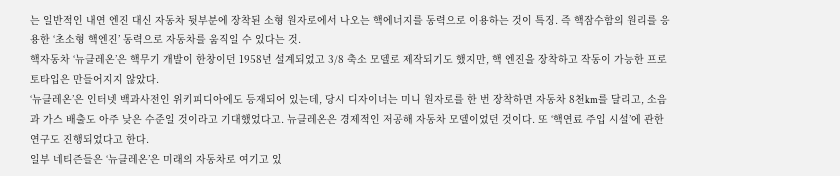는 일반적인 내연 엔진 대신 자동차 뒷부분에 장착된 소형 원자로에서 나오는 핵에너지를 동력으로 이용하는 것이 특징. 즉 핵잠수함의 원리를 응용한 ‘초소형 핵엔진’ 동력으로 자동차를 움직일 수 있다는 것.
핵자동차 ‘뉴클레온’은 핵무기 개발이 한창이던 1958년 설계되었고 3/8 축소 모델로 제작되기도 했지만, 핵 엔진을 장착하고 작동이 가능한 프로토타입은 만들어지지 않았다.
‘뉴클레온’은 인터넷 백과사전인 위키피디아에도 등재되어 있는데, 당시 디자이너는 미니 원자로를 한 번 장착하면 자동차 8천km를 달리고, 소음과 가스 배출도 아주 낮은 수준일 것이라고 기대했었다고. 뉴클레온은 경제적인 저공해 자동차 모델이었던 것이다. 또 ‘핵연료 주입 시설’에 관한 연구도 진행되었다고 한다.
일부 네티즌들은 ‘뉴클레온’은 미래의 자동차로 여기고 있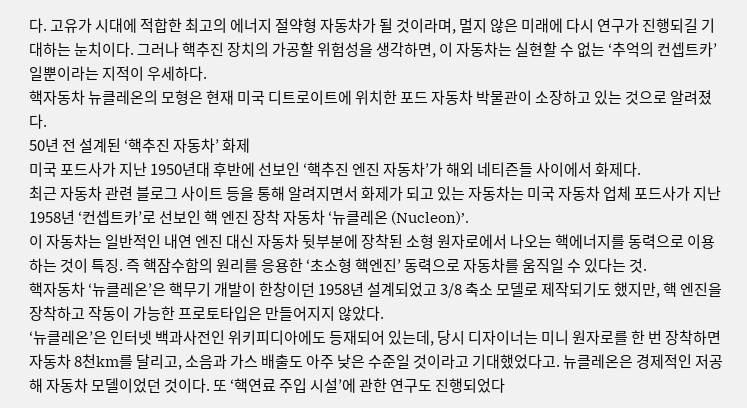다. 고유가 시대에 적합한 최고의 에너지 절약형 자동차가 될 것이라며, 멀지 않은 미래에 다시 연구가 진행되길 기대하는 눈치이다. 그러나 핵추진 장치의 가공할 위험성을 생각하면, 이 자동차는 실현할 수 없는 ‘추억의 컨셉트카’ 일뿐이라는 지적이 우세하다.
핵자동차 뉴클레온의 모형은 현재 미국 디트로이트에 위치한 포드 자동차 박물관이 소장하고 있는 것으로 알려졌다.
50년 전 설계된 ‘핵추진 자동차’ 화제
미국 포드사가 지난 1950년대 후반에 선보인 ‘핵추진 엔진 자동차’가 해외 네티즌들 사이에서 화제다.
최근 자동차 관련 블로그 사이트 등을 통해 알려지면서 화제가 되고 있는 자동차는 미국 자동차 업체 포드사가 지난 1958년 ‘컨셉트카’로 선보인 핵 엔진 장착 자동차 ‘뉴클레온 (Nucleon)’.
이 자동차는 일반적인 내연 엔진 대신 자동차 뒷부분에 장착된 소형 원자로에서 나오는 핵에너지를 동력으로 이용하는 것이 특징. 즉 핵잠수함의 원리를 응용한 ‘초소형 핵엔진’ 동력으로 자동차를 움직일 수 있다는 것.
핵자동차 ‘뉴클레온’은 핵무기 개발이 한창이던 1958년 설계되었고 3/8 축소 모델로 제작되기도 했지만, 핵 엔진을 장착하고 작동이 가능한 프로토타입은 만들어지지 않았다.
‘뉴클레온’은 인터넷 백과사전인 위키피디아에도 등재되어 있는데, 당시 디자이너는 미니 원자로를 한 번 장착하면 자동차 8천km를 달리고, 소음과 가스 배출도 아주 낮은 수준일 것이라고 기대했었다고. 뉴클레온은 경제적인 저공해 자동차 모델이었던 것이다. 또 ‘핵연료 주입 시설’에 관한 연구도 진행되었다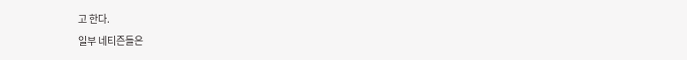고 한다.
일부 네티즌들은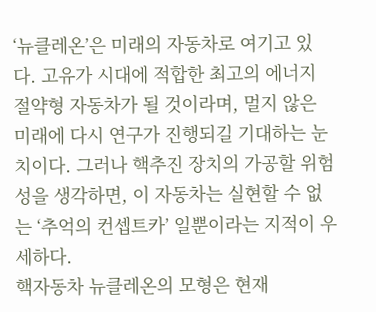‘뉴클레온’은 미래의 자동차로 여기고 있다. 고유가 시대에 적합한 최고의 에너지 절약형 자동차가 될 것이라며, 멀지 않은 미래에 다시 연구가 진행되길 기대하는 눈치이다. 그러나 핵추진 장치의 가공할 위험성을 생각하면, 이 자동차는 실현할 수 없는 ‘추억의 컨셉트카’ 일뿐이라는 지적이 우세하다.
핵자동차 뉴클레온의 모형은 현재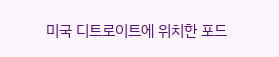미국 디트로이트에 위치한 포드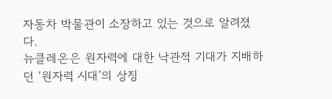자동차 박물관이 소장하고 있는 것으로 알려졌다.
뉴클레온은 원자력에 대한 낙관적 기대가 지배하던 ‘원자력 시대’의 상징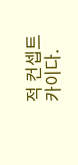적 컨셉트카이다.